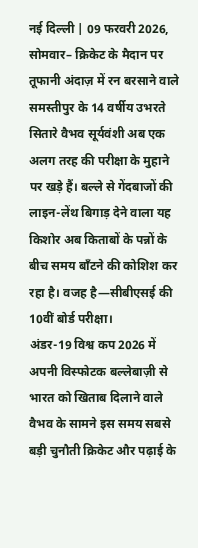नई दिल्ली | 09 फरवरी 2026, सोमवार– क्रिकेट के मैदान पर तूफानी अंदाज़ में रन बरसाने वाले समस्तीपुर के 14 वर्षीय उभरते सितारे वैभव सूर्यवंशी अब एक अलग तरह की परीक्षा के मुहाने पर खड़े हैं। बल्ले से गेंदबाजों की लाइन-लेंथ बिगाड़ देने वाला यह किशोर अब किताबों के पन्नों के बीच समय बाँटने की कोशिश कर रहा है। वजह है—सीबीएसई की 10वीं बोर्ड परीक्षा।
अंडर-19 विश्व कप 2026 में अपनी विस्फोटक बल्लेबाज़ी से भारत को खिताब दिलाने वाले वैभव के सामने इस समय सबसे बड़ी चुनौती क्रिकेट और पढ़ाई के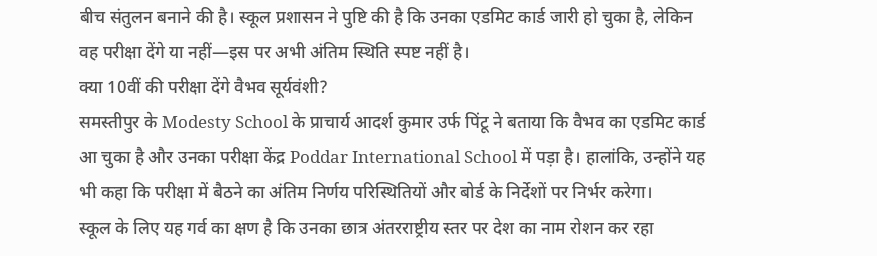बीच संतुलन बनाने की है। स्कूल प्रशासन ने पुष्टि की है कि उनका एडमिट कार्ड जारी हो चुका है, लेकिन वह परीक्षा देंगे या नहीं—इस पर अभी अंतिम स्थिति स्पष्ट नहीं है।
क्या 10वीं की परीक्षा देंगे वैभव सूर्यवंशी?
समस्तीपुर के Modesty School के प्राचार्य आदर्श कुमार उर्फ पिंटू ने बताया कि वैभव का एडमिट कार्ड आ चुका है और उनका परीक्षा केंद्र Poddar International School में पड़ा है। हालांकि, उन्होंने यह भी कहा कि परीक्षा में बैठने का अंतिम निर्णय परिस्थितियों और बोर्ड के निर्देशों पर निर्भर करेगा।
स्कूल के लिए यह गर्व का क्षण है कि उनका छात्र अंतरराष्ट्रीय स्तर पर देश का नाम रोशन कर रहा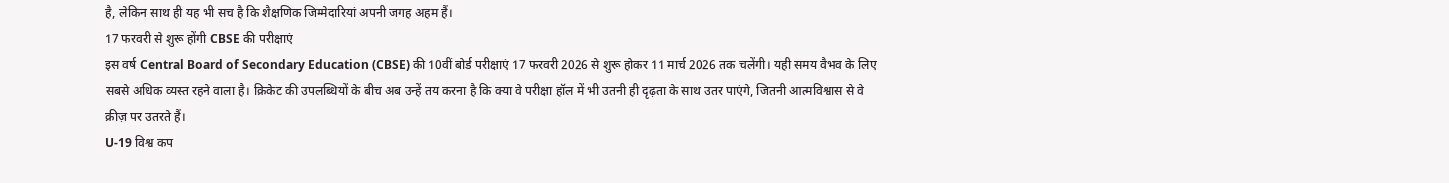है, लेकिन साथ ही यह भी सच है कि शैक्षणिक जिम्मेदारियां अपनी जगह अहम हैं।
17 फरवरी से शुरू होंगी CBSE की परीक्षाएं
इस वर्ष Central Board of Secondary Education (CBSE) की 10वीं बोर्ड परीक्षाएं 17 फरवरी 2026 से शुरू होकर 11 मार्च 2026 तक चलेंगी। यही समय वैभव के लिए सबसे अधिक व्यस्त रहने वाला है। क्रिकेट की उपलब्धियों के बीच अब उन्हें तय करना है कि क्या वे परीक्षा हॉल में भी उतनी ही दृढ़ता के साथ उतर पाएंगे, जितनी आत्मविश्वास से वे क्रीज़ पर उतरते हैं।
U-19 विश्व कप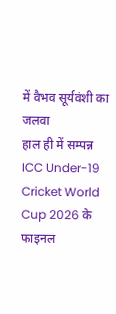में वैभव सूर्यवंशी का जलवा
हाल ही में सम्पन्न ICC Under-19 Cricket World Cup 2026 के फाइनल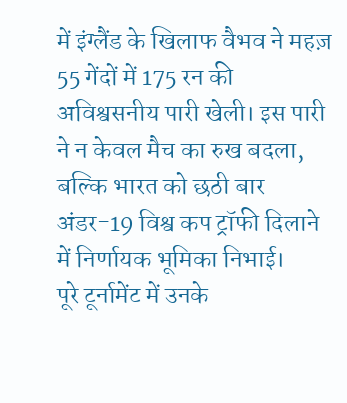में इंग्लैंड के खिलाफ वैभव ने महज़ 55 गेंदों में 175 रन की अविश्वसनीय पारी खेली। इस पारी ने न केवल मैच का रुख बदला, बल्कि भारत को छठी बार अंडर-19 विश्व कप ट्रॉफी दिलाने में निर्णायक भूमिका निभाई।
पूरे टूर्नामेंट में उनके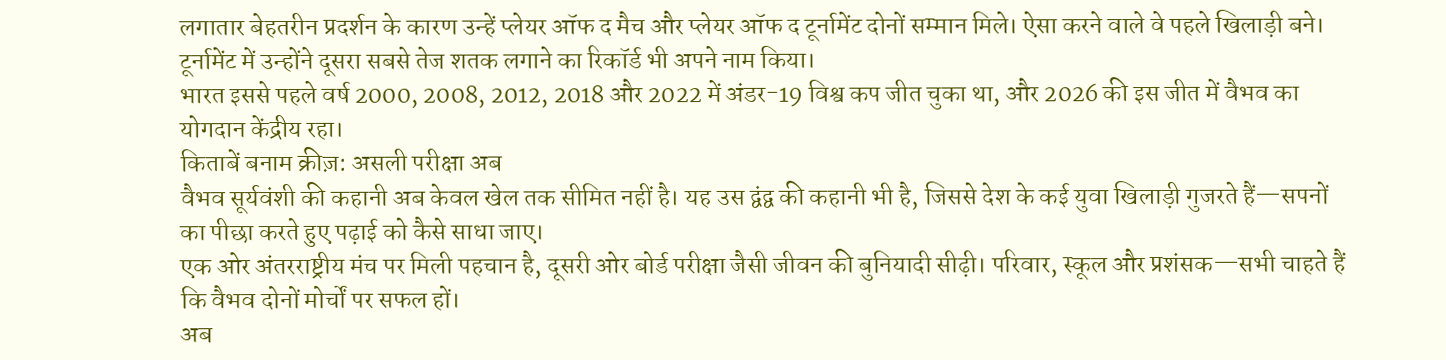लगातार बेहतरीन प्रदर्शन के कारण उन्हें प्लेयर ऑफ द मैच और प्लेयर ऑफ द टूर्नामेंट दोनों सम्मान मिले। ऐसा करने वाले वे पहले खिलाड़ी बने। टूर्नामेंट में उन्होंने दूसरा सबसे तेज शतक लगाने का रिकॉर्ड भी अपने नाम किया।
भारत इससे पहले वर्ष 2000, 2008, 2012, 2018 और 2022 में अंडर-19 विश्व कप जीत चुका था, और 2026 की इस जीत में वैभव का योगदान केंद्रीय रहा।
किताबें बनाम क्रीज़: असली परीक्षा अब
वैभव सूर्यवंशी की कहानी अब केवल खेल तक सीमित नहीं है। यह उस द्वंद्व की कहानी भी है, जिससे देश के कई युवा खिलाड़ी गुजरते हैं—सपनों का पीछा करते हुए पढ़ाई को कैसे साधा जाए।
एक ओर अंतरराष्ट्रीय मंच पर मिली पहचान है, दूसरी ओर बोर्ड परीक्षा जैसी जीवन की बुनियादी सीढ़ी। परिवार, स्कूल और प्रशंसक—सभी चाहते हैं कि वैभव दोनों मोर्चों पर सफल हों।
अब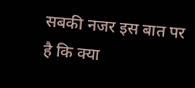सबकी नजर इस बात पर है कि क्या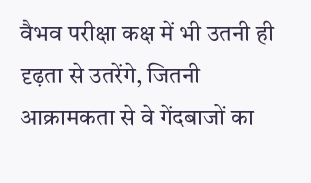वैभव परीक्षा कक्ष में भी उतनी ही दृढ़ता से उतरेंगे, जितनी आक्रामकता से वे गेंदबाजों का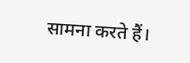सामना करते हैं।